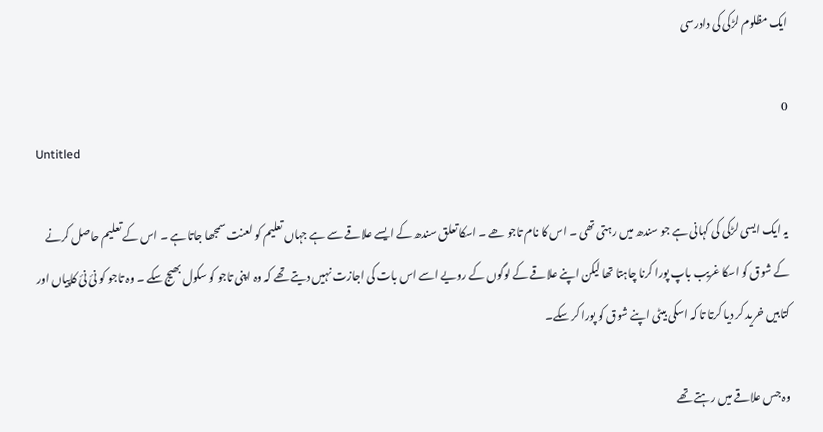ایک مظلوم لڑکی کی دادرسی

0
Untitled

یہ ایک ایسی لڑکی کی کہانی ہے جو سندھ میں رہتی تھی ۔ اس کا نام تاجو ھے ۔ اسکا تعلق سندھ کے ایسے علاقے سے ہے جہاں تعلیم کو لعنت سمجھا جاتا ہے ۔ اس کے تعلیم حاصل کرنے کے شوق کو اسکا غریب باپ پورا کرنا چاہتا تھا لیکن اپنے علاقے کے لوگوں کے رویے اسے اس بات کی اجازت نہیں دیتے تھے کہ وہ اپنی تاجو کو سکول بھیج سکے ۔ وہ تاجو کو نئ نئ کاپیاں اور کتابیں خرید کر دیا کرتا تا کہ اسکی بیٹی اپنے شوق کو پورا کر سکے۔

وہ جس علاقے میں رہتے تھے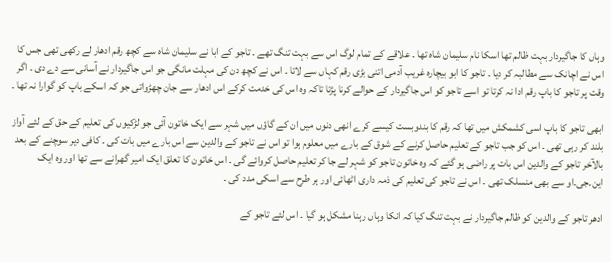وہاں کا جاگیردار بہت ظالم تھا اسکا نام سلیمان شاہ تھا ۔ علاقے کے تمام لوگ اس سے بہت تنگ تھے ۔ تاجو کے ابا نے سلیمان شاہ سے کچھ رقم ادھار لے رکھی تھی جس کا اس نے اچانک سے مطالبہ کر دیا ۔ تاجو کا ابو بیچارہ غریب آدمی اتنی بڑی رقم کہاں سے لاتا ۔ اس نے کچھ دن کی مہلت مانگی جو اس جاگیردار نے آسانی سے دے دی ۔ اگر وقت پر تاجو کا باپ رقم ادا نہ کرتا تو اسے تاجو کو اس جاگیردار کے حوالے کرنا پڑتا تاکہ وہ اس کی خدمت کرکے اس ادھار سے جان چھڑواتی جو کہ اسکے باپ کو گوارا نہ تھا ۔

ابھی تاجو کا باپ اسی کشمکش میں تھا کہ رقم کا بندوبست کیسے کرے انھی دنوں میں ان کے گاؤں میں شہر سے ایک خاتون آئی جو لڑکیوں کی تعلیم کے حق کے لئے آواز بلند کر رہی تھی ۔ اس کو جب تاجو کے تعلیم حاصل کرنے کے شوق کے بارے میں معلوم ہوا تو اس نے تاجو کے والدین سے اس بارے میں بات کی ۔ کافی دیر سوچنے کے بعد بالآخر تاجو کے والدین اس بات پر راضی ہو گئے کہ وہ خاتون تاجو کو شہر لے جا کر تعلیم حاصل کروائے گی ۔ اس خاتون کا تعلق ایک امیر گھرانے سے تھا اور وہ ایک این۔جی۔او سے بھی منسلک تھی ۔ اس نے تاجو کی تعلیم کی ذمہ داری اٹھائی اور ہر طرح سے اسکی مدد کی ۔

ادھر تاجو کے والدین کو ظالم جاگیردار نے بہت تنگ کیا کہ انکا وہاں رہنا مشکل ہو گیا ۔ اس لئے تاجو کے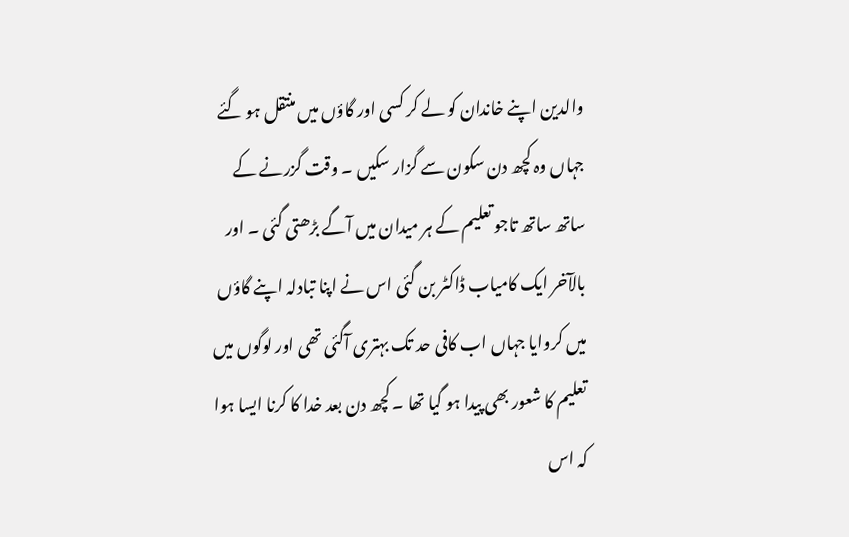والدین اپنے خاندان کو لے کر کسی اور گاؤں میں منتقل ہو گئے جہاں وہ کچھ دن سکون سے گزار سکیں ۔ وقت گزرنے کے ساتھ ساتھ تاجو تعلیم کے ہر میدان میں آگے بڑھتی گئی ۔ اور بالآخر ایک کامیاب ڈاکٹر بن گئی اس نے اپنا تبادلہ اپنے گاؤں میں کروایا جہاں اب کافی حد تک بہتری آگئی تھی اور لوگوں میں تعلیم کا شعور بھی پیدا ہو گیا تھا ۔ کچھ دن بعد خدا کا کرنا ایسا ہوا کہ اس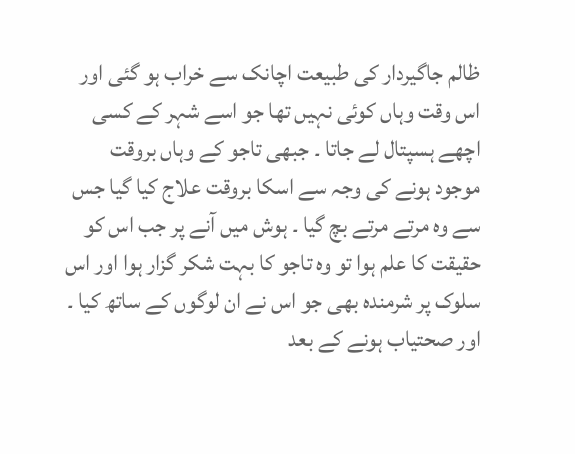ظالم جاگیردار کی طبیعت اچانک سے خراب ہو گئی اور اس وقت وہاں کوئی نہیں تھا جو اسے شہر کے کسی اچھے ہسپتال لے جاتا ۔ جبھی تاجو کے وہاں بروقت موجود ہونے کی وجہ سے اسکا بروقت علاج کیا گیا جس سے وہ مرتے مرتے بچ گیا ۔ ہوش میں آنے پر جب اس کو حقیقت کا علم ہوا تو وہ تاجو کا بہت شکر گزار ہوا اور اس سلوک پر شرمندہ بھی جو اس نے ان لوگوں کے ساتھ کیا ۔ اور صحتیاب ہونے کے بعد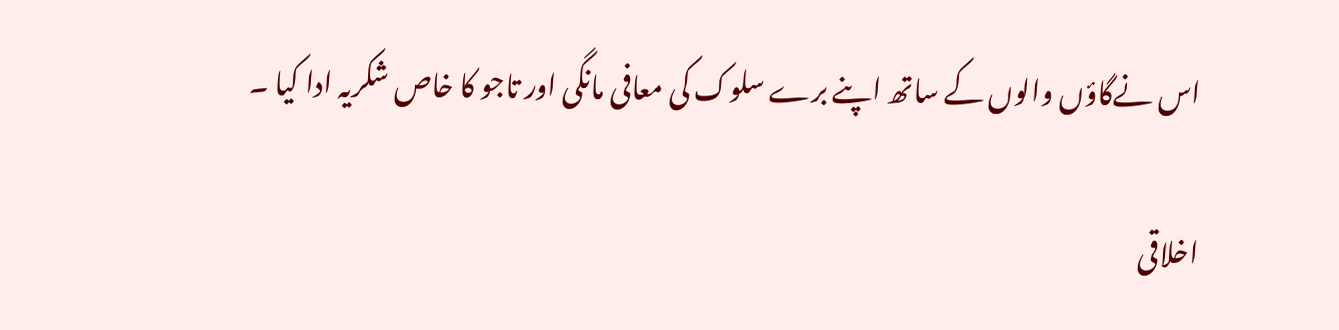اس نےگاؤں والوں کے ساتھ اپنے برے سلوک کی معافی مانگی اور تاجو کا خاص شکریہ ادا کیا ۔

اخلاقی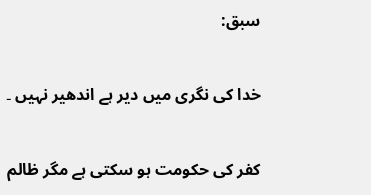سبق:

خدا کی نگری میں دیر ہے اندھیر نہیں ۔

کفر کی حکومت ہو سکتی ہے مگر ظالم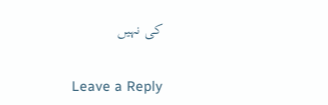کی نہیں

Leave a Reply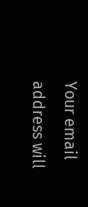Your email address will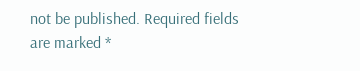not be published. Required fields are marked *